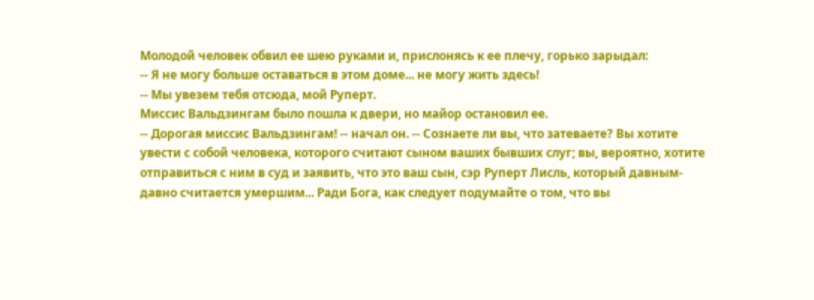Молодой человек обвил ее шею руками и, прислонясь к ее плечу, горько зарыдал:
-- Я не могу больше оставаться в этом доме... не могу жить здесь!
-- Мы увезем тебя отсюда, мой Руперт.
Миссис Вальдзингам было пошла к двери, но майор остановил ее.
-- Дорогая миссис Вальдзингам! -- начал он. -- Сознаете ли вы, что затеваете? Вы хотите увести с собой человека, которого считают сыном ваших бывших слуг; вы, вероятно, хотите отправиться с ним в суд и заявить, что это ваш сын, сэр Руперт Лисль, который давным-давно считается умершим... Ради Бога, как следует подумайте о том, что вы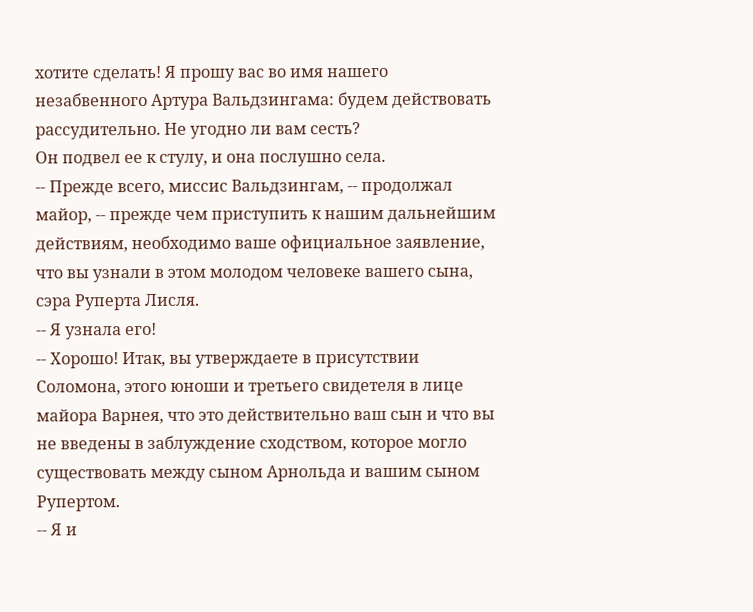хотите сделать! Я прошу вас во имя нашего незабвенного Артура Вальдзингама: будем действовать рассудительно. Не угодно ли вам сесть?
Он подвел ее к стулу, и она послушно села.
-- Прежде всего, миссис Вальдзингам, -- продолжал майор, -- прежде чем приступить к нашим дальнейшим действиям, необходимо ваше официальное заявление, что вы узнали в этом молодом человеке вашего сына, сэра Руперта Лисля.
-- Я узнала его!
-- Хорошо! Итак, вы утверждаете в присутствии Соломона, этого юноши и третьего свидетеля в лице майора Варнея, что это действительно ваш сын и что вы не введены в заблуждение сходством, которое могло существовать между сыном Арнольда и вашим сыном Рупертом.
-- Я и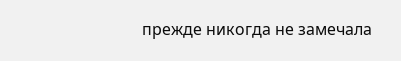прежде никогда не замечала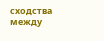сходства между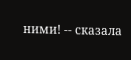ними! -- сказала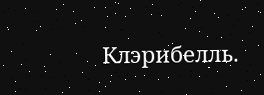Клэрибелль.